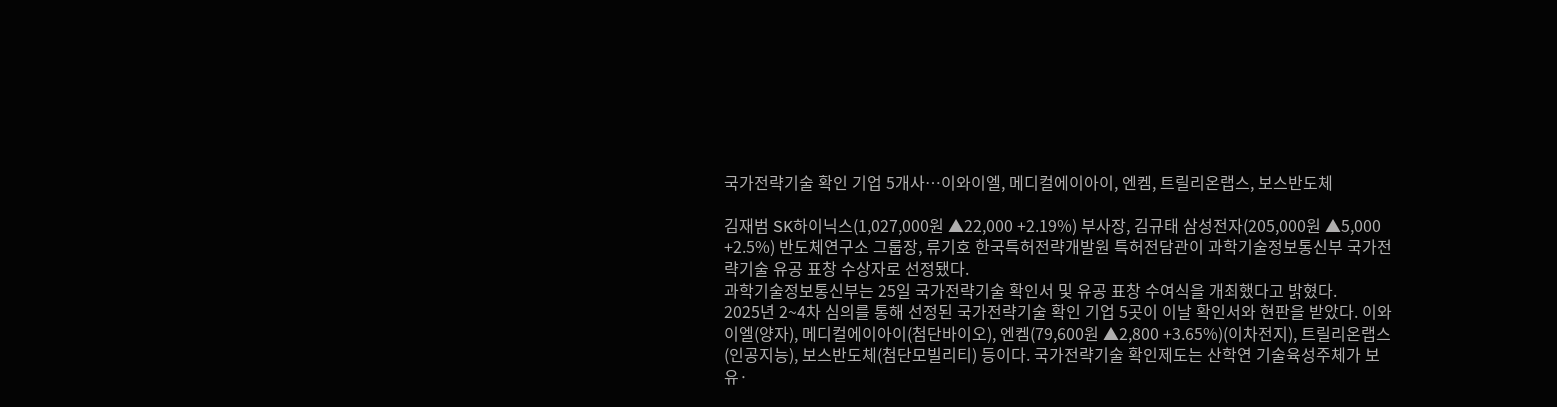국가전략기술 확인 기업 5개사…이와이엘, 메디컬에이아이, 엔켐, 트릴리온랩스, 보스반도체

김재범 SK하이닉스(1,027,000원 ▲22,000 +2.19%) 부사장, 김규태 삼성전자(205,000원 ▲5,000 +2.5%) 반도체연구소 그룹장, 류기호 한국특허전략개발원 특허전담관이 과학기술정보통신부 국가전략기술 유공 표창 수상자로 선정됐다.
과학기술정보통신부는 25일 국가전략기술 확인서 및 유공 표창 수여식을 개최했다고 밝혔다.
2025년 2~4차 심의를 통해 선정된 국가전략기술 확인 기업 5곳이 이날 확인서와 현판을 받았다. 이와이엘(양자), 메디컬에이아이(첨단바이오), 엔켐(79,600원 ▲2,800 +3.65%)(이차전지), 트릴리온랩스(인공지능), 보스반도체(첨단모빌리티) 등이다. 국가전략기술 확인제도는 산학연 기술육성주체가 보유·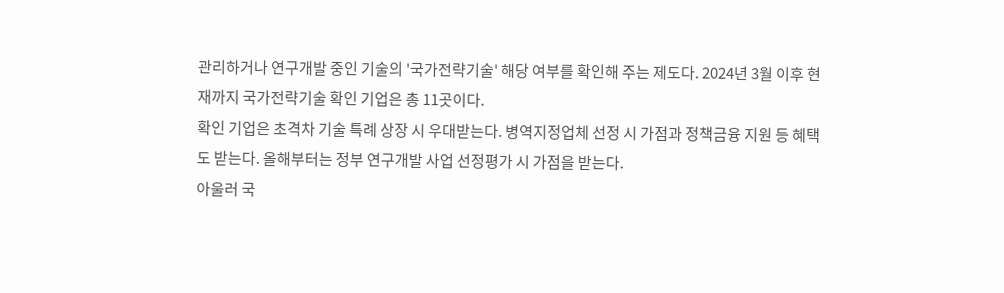관리하거나 연구개발 중인 기술의 '국가전략기술' 해당 여부를 확인해 주는 제도다. 2024년 3월 이후 현재까지 국가전략기술 확인 기업은 총 11곳이다.
확인 기업은 초격차 기술 특례 상장 시 우대받는다. 병역지정업체 선정 시 가점과 정책금융 지원 등 혜택도 받는다. 올해부터는 정부 연구개발 사업 선정평가 시 가점을 받는다.
아울러 국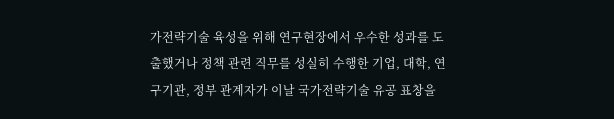가전략기술 육성을 위해 연구현장에서 우수한 성과를 도출했거나 정책 관련 직무를 성실히 수행한 기업, 대학, 연구기관, 정부 관계자가 이날 국가전략기술 유공 표창을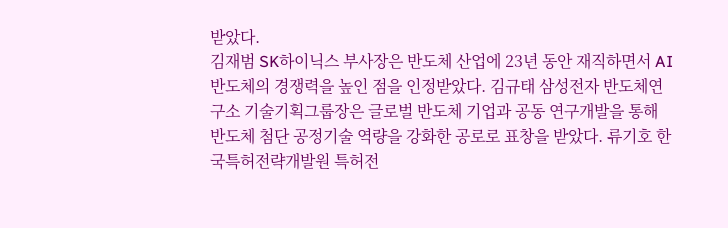받았다.
김재범 SK하이닉스 부사장은 반도체 산업에 23년 동안 재직하면서 AI 반도체의 경쟁력을 높인 점을 인정받았다. 김규태 삼성전자 반도체연구소 기술기획그룹장은 글로벌 반도체 기업과 공동 연구개발을 통해 반도체 첨단 공정기술 역량을 강화한 공로로 표창을 받았다. 류기호 한국특허전략개발원 특허전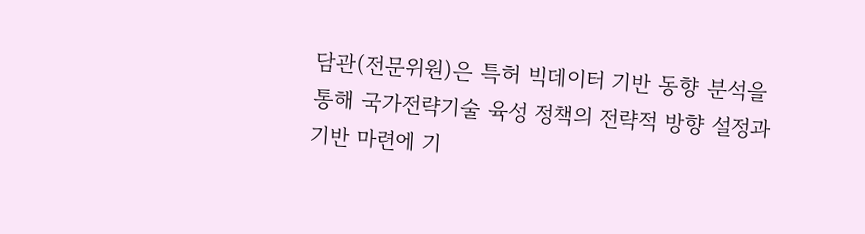담관(전문위원)은 특허 빅데이터 기반 동향 분석을 통해 국가전략기술 육성 정책의 전략적 방향 설정과 기반 마련에 기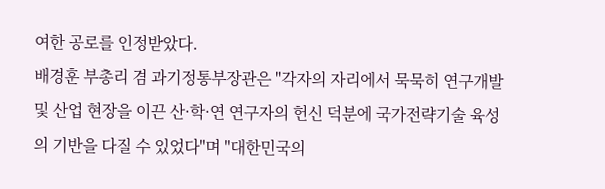여한 공로를 인정받았다.
배경훈 부총리 겸 과기정통부장관은 "각자의 자리에서 묵묵히 연구개발 및 산업 현장을 이끈 산·학·연 연구자의 헌신 덕분에 국가전략기술 육성의 기반을 다질 수 있었다"며 "대한민국의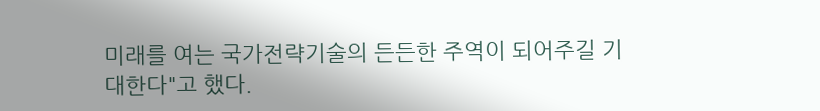미래를 여는 국가전략기술의 든든한 주역이 되어주길 기대한다"고 했다.